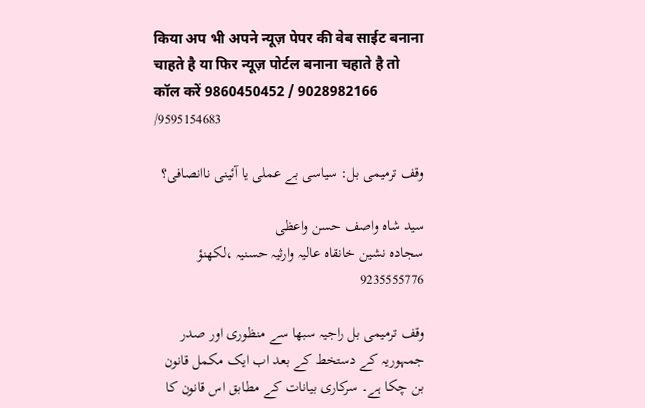किया अप भी अपने न्यूज़ पेपर की वेब साईट बनाना चाहते है या फिर न्यूज़ पोर्टल बनाना चहाते है तो कॉल करें 9860450452 / 9028982166 /9595154683

وقف ترمیمی بل: سیاسی بے عملی یا آئینی ناانصافی؟

سید شاہ واصف حسن واعظی
سجادہ نشین خانقاہ عالیہ وارثیہ حسنیہ ،لکھنؤ
9235555776

وقف ترمیمی بل راجیہ سبھا سے منظوری اور صدر جمہوریہ کے دستخط کے بعد اب ایک مکمل قانون بن چکا ہے۔ سرکاری بیانات کے مطابق اس قانون کا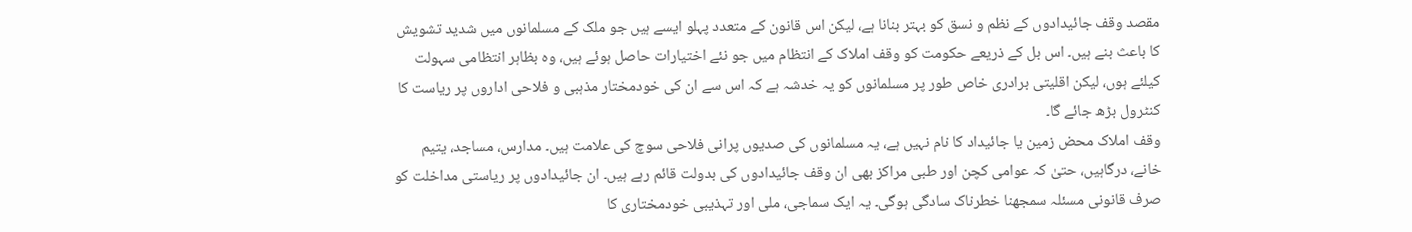مقصد وقف جائیدادوں کے نظم و نسق کو بہتر بنانا ہے، لیکن اس قانون کے متعدد پہلو ایسے ہیں جو ملک کے مسلمانوں میں شدید تشویش کا باعث بنے ہیں۔ اس بل کے ذریعے حکومت کو وقف املاک کے انتظام میں جو نئے اختیارات حاصل ہوئے ہیں، وہ بظاہر انتظامی سہولت کیلئے ہوں، لیکن اقلیتی برادری خاص طور پر مسلمانوں کو یہ خدشہ ہے کہ اس سے ان کی خودمختار مذہبی و فلاحی اداروں پر ریاست کا کنٹرول بڑھ جائے گا۔
وقف املاک محض زمین یا جائیداد کا نام نہیں ہے، یہ مسلمانوں کی صدیوں پرانی فلاحی سوچ کی علامت ہیں۔ مدارس، مساجد، یتیم خانے، درگاہیں، حتیٰ کہ عوامی کچن اور طبی مراکز بھی ان وقف جائیدادوں کی بدولت قائم رہے ہیں۔ ان جائیدادوں پر ریاستی مداخلت کو صرف قانونی مسئلہ سمجھنا خطرناک سادگی ہوگی۔ یہ ایک سماجی، ملی اور تہذیبی خودمختاری کا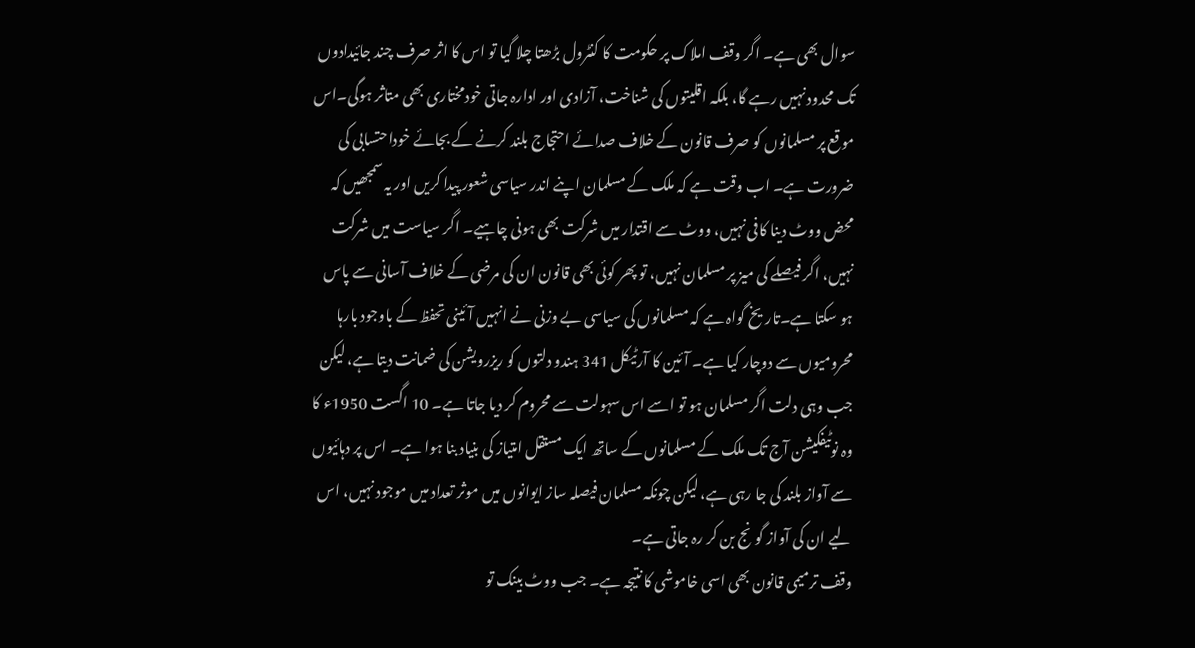سوال بھی ہے۔ اگر وقف املاک پر حکومت کا کنٹرول بڑھتا چلا گیا تو اس کا اثر صرف چند جائیدادوں تک محدود نہیں رہے گا، بلکہ اقلیتوں کی شناخت، آزادی اور ادارہ جاتی خودمختاری بھی متاثر ہوگی۔اس موقع پر مسلمانوں کو صرف قانون کے خلاف صدائے احتجاج بلند کرنے کے بجائے خوداحتسابی کی ضرورت ہے۔ اب وقت ہے کہ ملک کے مسلمان اپنے اندر سیاسی شعور پیدا کریں اور یہ سمجھیں کہ محض ووٹ دینا کافی نہیں، ووٹ سے اقتدار میں شرکت بھی ہونی چاہیے۔ اگر سیاست میں شرکت نہیں، اگر فیصلے کی میز پر مسلمان نہیں، تو پھر کوئی بھی قانون ان کی مرضی کے خلاف آسانی سے پاس ہو سکتا ہے۔تاریخ گواہ ہے کہ مسلمانوں کی سیاسی بے وزنی نے انہیں آئینی تحفظ کے باوجود بارہا محرومیوں سے دوچار کیا ہے۔ آئین کا آرٹیکل 341 ہندو دلتوں کو ریزرویشن کی ضمانت دیتا ہے، لیکن جب وہی دلت اگر مسلمان ہو تو اسے اس سہولت سے محروم کر دیا جاتا ہے۔ 10 اگست 1950ء کا وہ نوٹیفکیشن آج تک ملک کے مسلمانوں کے ساتھ ایک مستقل امتیاز کی بنیاد بنا ہوا ہے۔ اس پر دہائیوں سے آواز بلند کی جا رہی ہے، لیکن چونکہ مسلمان فیصلہ ساز ایوانوں میں موثر تعداد میں موجود نہیں، اس لیے ان کی آواز گونج بن کر رہ جاتی ہے۔
وقف ترمیمی قانون بھی اسی خاموشی کا نتیجہ ہے۔ جب ووٹ بینک تو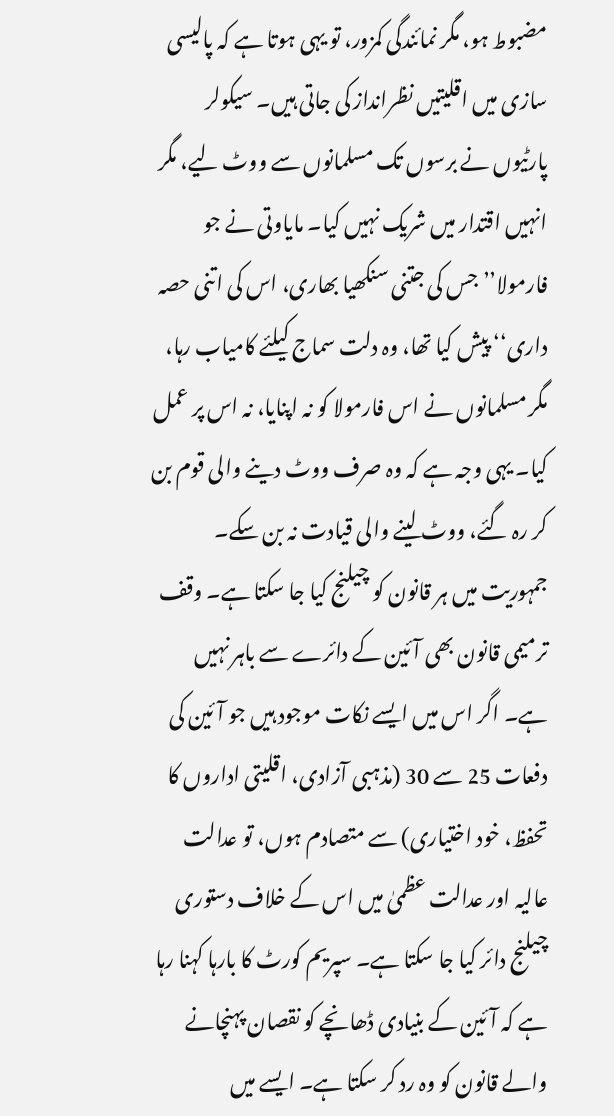مضبوط ہو، مگر نمائندگی کمزور، تو یہی ہوتا ہے کہ پالیسی سازی میں اقلیتیں نظرانداز کی جاتی ہیں۔ سیکولر پارٹیوں نے برسوں تک مسلمانوں سے ووٹ لیے، مگر انہیں اقتدار میں شریک نہیں کیا۔ مایاوتی نے جو فارمولا’’جس کی جتنی سنکھیا بھاری، اس کی اتنی حصہ داری‘‘ پیش کیا تھا، وہ دلت سماج کیلئے کامیاب رہا، مگر مسلمانوں نے اس فارمولا کو نہ اپنایا، نہ اس پر عمل کیا۔ یہی وجہ ہے کہ وہ صرف ووٹ دینے والی قوم بن کر رہ گئے، ووٹ لینے والی قیادت نہ بن سکے۔
جمہوریت میں ہر قانون کو چیلنج کیا جا سکتا ہے۔ وقف ترمیمی قانون بھی آئین کے دائرے سے باہر نہیں ہے۔ اگر اس میں ایسے نکات موجود ہیں جو آئین کی دفعات 25 سے 30 (مذہبی آزادی، اقلیتی اداروں کا تحفظ، خود اختیاری) سے متصادم ہوں، تو عدالت عالیہ اور عدالت عظمیٰ میں اس کے خلاف دستوری چیلنج دائر کیا جا سکتا ہے۔ سپریم کورٹ کا بارہا کہنا رہا ہے کہ آئین کے بنیادی ڈھانچے کو نقصان پہنچانے والے قانون کو وہ رد کر سکتا ہے۔ ایسے میں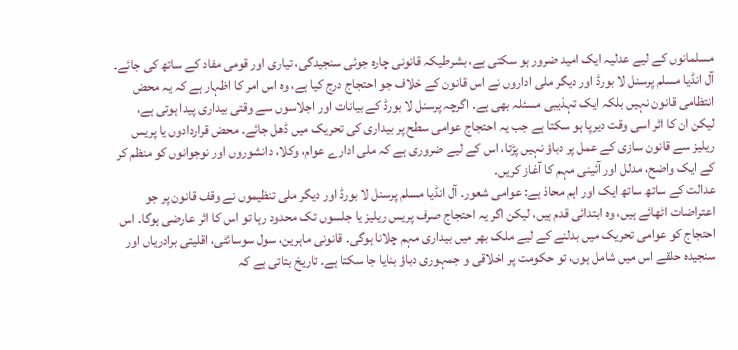مسلمانوں کے لیے عدلیہ ایک امید ضرور ہو سکتی ہے، بشرطیکہ قانونی چارہ جوئی سنجیدگی، تیاری اور قومی مفاد کے ساتھ کی جائے۔
آل انڈیا مسلم پرسنل لا بورڈ اور دیگر ملی اداروں نے اس قانون کے خلاف جو احتجاج درج کیا ہے، وہ اس امر کا اظہار ہے کہ یہ محض انتظامی قانون نہیں بلکہ ایک تہذیبی مسئلہ بھی ہے۔ اگرچہ پرسنل لا بورڈ کے بیانات اور اجلاسوں سے وقتی بیداری پیدا ہوتی ہے، لیکن ان کا اثر اسی وقت دیرپا ہو سکتا ہے جب یہ احتجاج عوامی سطح پر بیداری کی تحریک میں ڈھل جائے۔ محض قراردادوں یا پریس ریلیز سے قانون سازی کے عمل پر دباؤ نہیں پڑتا، اس کے لیے ضروری ہے کہ ملی ادارے عوام، وکلا، دانشوروں اور نوجوانوں کو منظم کر کے ایک واضح، مدلل اور آئینی مہم کا آغاز کریں۔
عدالت کے ساتھ ساتھ ایک اور اہم محاذ ہے: عوامی شعور۔ آل انڈیا مسلم پرسنل لا بورڈ اور دیگر ملی تنظیموں نے وقف قانون پر جو اعتراضات اٹھائے ہیں، وہ ابتدائی قدم ہیں، لیکن اگر یہ احتجاج صرف پریس ریلیز یا جلسوں تک محدود رہا تو اس کا اثر عارضی ہوگا۔ اس احتجاج کو عوامی تحریک میں بدلنے کے لیے ملک بھر میں بیداری مہم چلانا ہوگی۔ قانونی ماہرین، سول سوسائٹی، اقلیتی برادریاں اور سنجیدہ حلقے اس میں شامل ہوں، تو حکومت پر اخلاقی و جمہوری دباؤ بنایا جا سکتا ہے۔ تاریخ بتاتی ہے کہ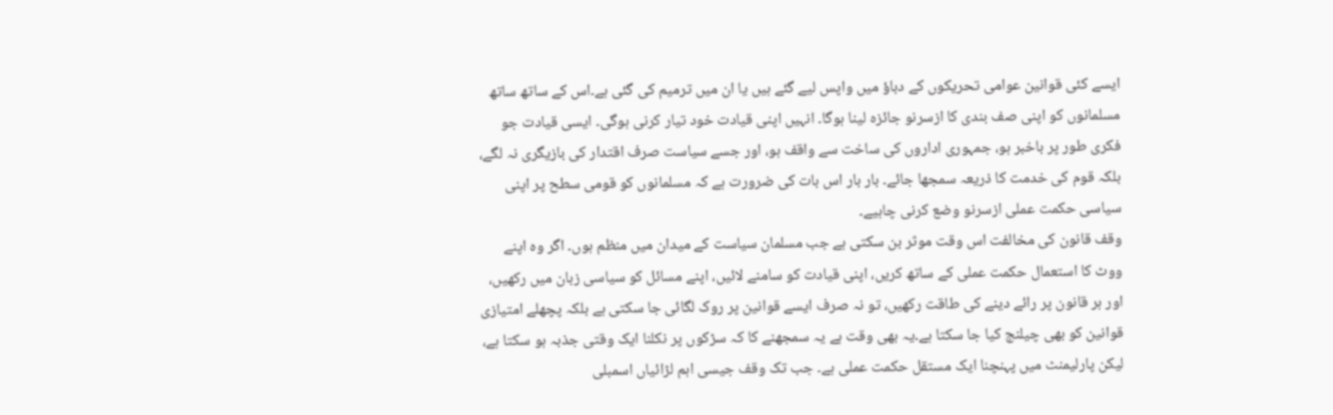ایسے کئی قوانین عوامی تحریکوں کے دباؤ میں واپس لیے گئے ہیں یا ان میں ترمیم کی گئی ہے۔اس کے ساتھ ساتھ مسلمانوں کو اپنی صف بندی کا ازسرنو جائزہ لینا ہوگا۔ انہیں اپنی قیادت خود تیار کرنی ہوگی۔ ایسی قیادت جو فکری طور پر باخبر ہو، جمہوری اداروں کی ساخت سے واقف ہو، اور جسے سیاست صرف اقتدار کی بازیگری نہ لگے، بلکہ قوم کی خدمت کا ذریعہ سمجھا جائے۔ بار بار اس بات کی ضرورت ہے کہ مسلمانوں کو قومی سطح پر اپنی سیاسی حکمت عملی ازسرنو وضع کرنی چاہیے۔
وقف قانون کی مخالفت اس وقت موثر بن سکتی ہے جب مسلمان سیاست کے میدان میں منظم ہوں۔ اگر وہ اپنے ووٹ کا استعمال حکمت عملی کے ساتھ کریں، اپنی قیادت کو سامنے لائیں، اپنے مسائل کو سیاسی زبان میں رکھیں، اور ہر قانون پر رائے دینے کی طاقت رکھیں، تو نہ صرف ایسے قوانین پر روک لگائی جا سکتی ہے بلکہ پچھلے امتیازی قوانین کو بھی چیلنج کیا جا سکتا ہے۔یہ بھی وقت ہے یہ سمجھنے کا کہ سڑکوں پر نکلنا ایک وقتی جذبہ ہو سکتا ہے، لیکن پارلیمنٹ میں پہنچنا ایک مستقل حکمت عملی ہے۔ جب تک وقف جیسی اہم لڑائیاں اسمبلی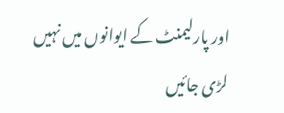اور پارلیمنٹ کے ایوانوں میں نہیں لڑی جائیں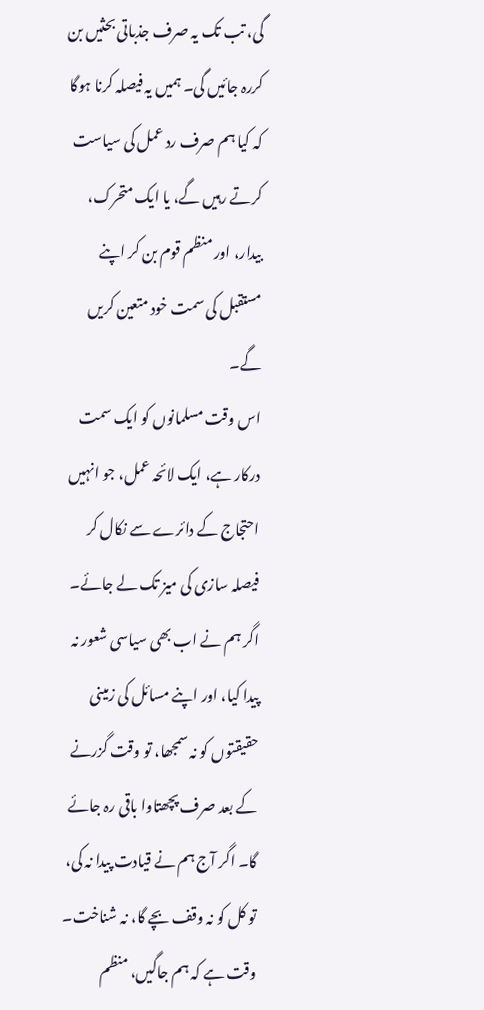گی، تب تک یہ صرف جذباتی بحثیں بن کررہ جائیں گی۔ ہمیں یہ فیصلہ کرنا ہوگا کہ کیا ہم صرف رد عمل کی سیاست کرتے رہیں گے، یا ایک متحرک، بیدار، اور منظم قوم بن کر اپنے مستقبل کی سمت خود متعین کریں گے۔
اس وقت مسلمانوں کو ایک سمت درکار ہے، ایک لائحہ عمل، جو انہیں احتجاج کے دائرے سے نکال کر فیصلہ سازی کی میز تک لے جائے۔ اگر ہم نے اب بھی سیاسی شعور نہ پیدا کیا، اور اپنے مسائل کی زمینی حقیقتوں کو نہ سمجھا، تو وقت گزرنے کے بعد صرف پچھتاوا باقی رہ جائے گا۔ اگر آج ہم نے قیادت پیدا نہ کی، تو کل کو نہ وقف بچے گا، نہ شناخت۔ وقت ہے کہ ہم جاگیں، منظم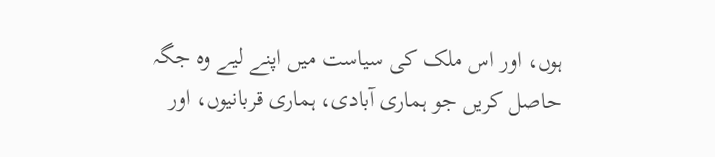ہوں، اور اس ملک کی سیاست میں اپنے لیے وہ جگہ حاصل کریں جو ہماری آبادی، ہماری قربانیوں، اور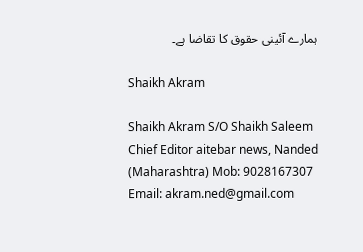ہمارے آئینی حقوق کا تقاضا ہے۔

Shaikh Akram

Shaikh Akram S/O Shaikh Saleem Chief Editor aitebar news, Nanded (Maharashtra) Mob: 9028167307 Email: akram.ned@gmail.com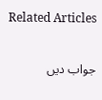Related Articles

جواب دیں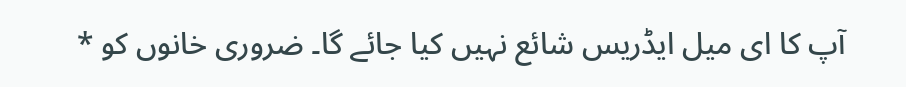آپ کا ای میل ایڈریس شائع نہیں کیا جائے گا۔ ضروری خانوں کو *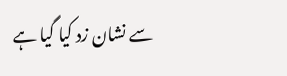سے نشان زد کیا گیا ہے